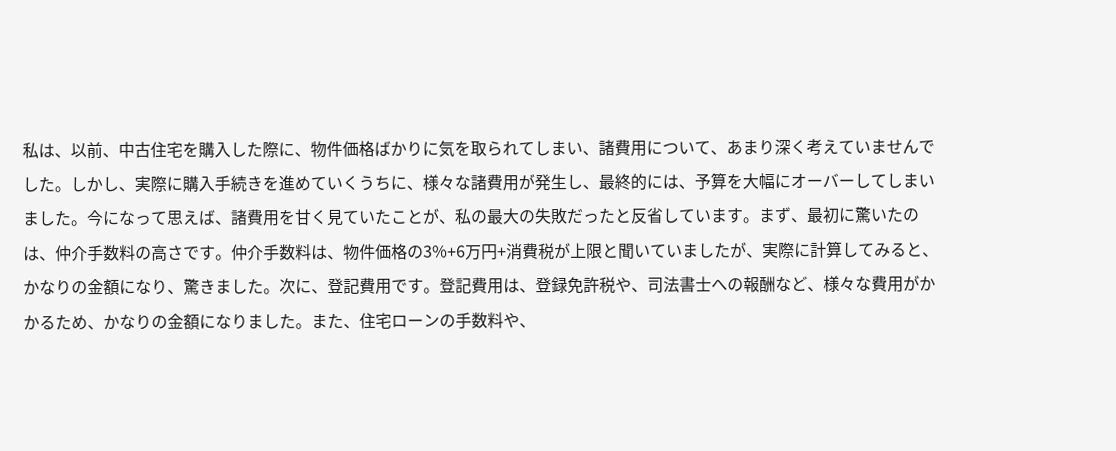私は、以前、中古住宅を購入した際に、物件価格ばかりに気を取られてしまい、諸費用について、あまり深く考えていませんでした。しかし、実際に購入手続きを進めていくうちに、様々な諸費用が発生し、最終的には、予算を大幅にオーバーしてしまいました。今になって思えば、諸費用を甘く見ていたことが、私の最大の失敗だったと反省しています。まず、最初に驚いたのは、仲介手数料の高さです。仲介手数料は、物件価格の3%+6万円+消費税が上限と聞いていましたが、実際に計算してみると、かなりの金額になり、驚きました。次に、登記費用です。登記費用は、登録免許税や、司法書士への報酬など、様々な費用がかかるため、かなりの金額になりました。また、住宅ローンの手数料や、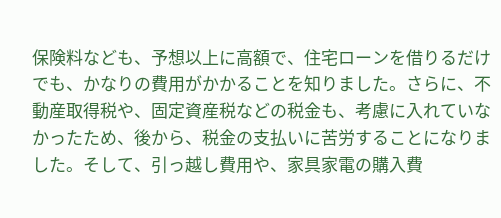保険料なども、予想以上に高額で、住宅ローンを借りるだけでも、かなりの費用がかかることを知りました。さらに、不動産取得税や、固定資産税などの税金も、考慮に入れていなかったため、後から、税金の支払いに苦労することになりました。そして、引っ越し費用や、家具家電の購入費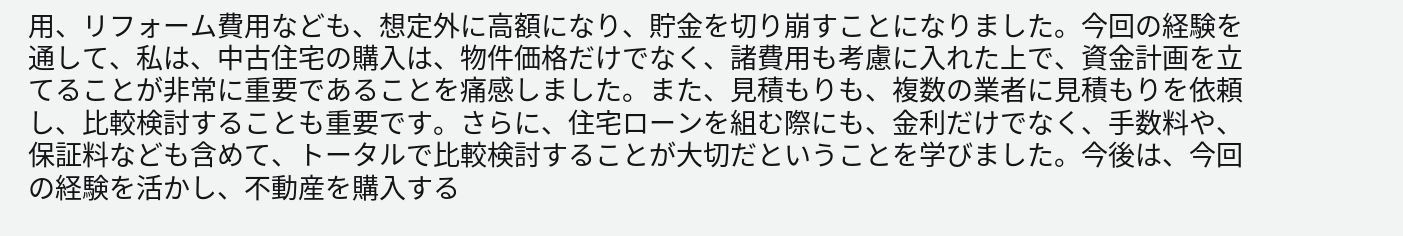用、リフォーム費用なども、想定外に高額になり、貯金を切り崩すことになりました。今回の経験を通して、私は、中古住宅の購入は、物件価格だけでなく、諸費用も考慮に入れた上で、資金計画を立てることが非常に重要であることを痛感しました。また、見積もりも、複数の業者に見積もりを依頼し、比較検討することも重要です。さらに、住宅ローンを組む際にも、金利だけでなく、手数料や、保証料なども含めて、トータルで比較検討することが大切だということを学びました。今後は、今回の経験を活かし、不動産を購入する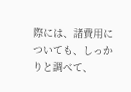際には、諸費用についても、しっかりと調べて、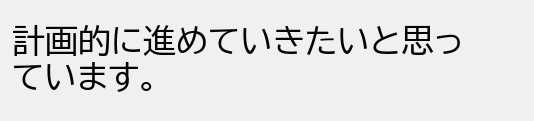計画的に進めていきたいと思っています。